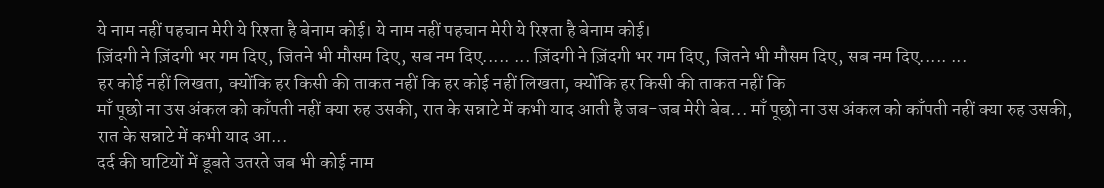ये नाम नहीं पहचान मेरी ये रिश्ता है बेनाम कोई। ये नाम नहीं पहचान मेरी ये रिश्ता है बेनाम कोई।
ज़िंदगी ने ज़िंदगी भर गम दिए, जितने भी मौसम दिए, सब नम दिए..... ... ज़िंदगी ने ज़िंदगी भर गम दिए, जितने भी मौसम दिए, सब नम दिए..... ...
हर कोई नहीं लिखता, क्योंकि हर किसी की ताकत नहीं कि हर कोई नहीं लिखता, क्योंकि हर किसी की ताकत नहीं कि
माँ पूछो ना उस अंकल को काँपती नहीं क्या रुह उसकी, रात के सन्नाटे में कभी याद आती है जब-जब मेरी बेब... माँ पूछो ना उस अंकल को काँपती नहीं क्या रुह उसकी, रात के सन्नाटे में कभी याद आ...
दर्द की घाटियों में डूबते उतरते जब भी कोई नाम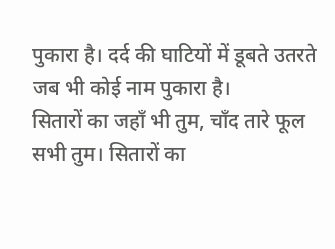पुकारा है। दर्द की घाटियों में डूबते उतरते जब भी कोई नाम पुकारा है।
सितारों का जहाँ भी तुम, चाँद तारे फूल सभी तुम। सितारों का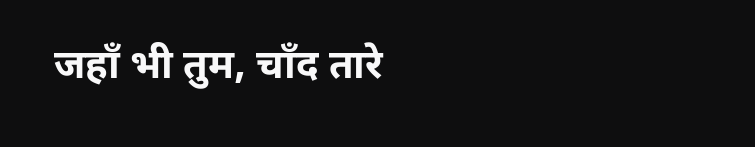जहाँ भी तुम, चाँद तारे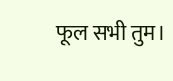फूल सभी तुम।